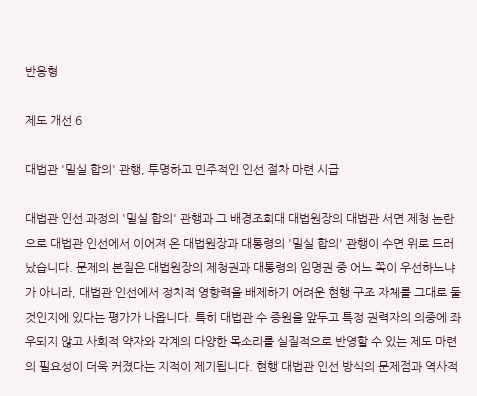반응형

제도 개선 6

대법관 '밀실 합의' 관행, 투명하고 민주적인 인선 절차 마련 시급

대법관 인선 과정의 '밀실 합의' 관행과 그 배경조희대 대법원장의 대법관 서면 제청 논란으로 대법관 인선에서 이어져 온 대법원장과 대통령의 '밀실 합의' 관행이 수면 위로 드러났습니다. 문제의 본질은 대법원장의 제청권과 대통령의 임명권 중 어느 쪽이 우선하느냐가 아니라, 대법관 인선에서 정치적 영향력을 배제하기 어려운 현행 구조 자체를 그대로 둘 것인지에 있다는 평가가 나옵니다. 특히 대법관 수 증원을 앞두고 특정 권력자의 의중에 좌우되지 않고 사회적 약자와 각계의 다양한 목소리를 실질적으로 반영할 수 있는 제도 마련의 필요성이 더욱 커졌다는 지적이 제기됩니다. 현행 대법관 인선 방식의 문제점과 역사적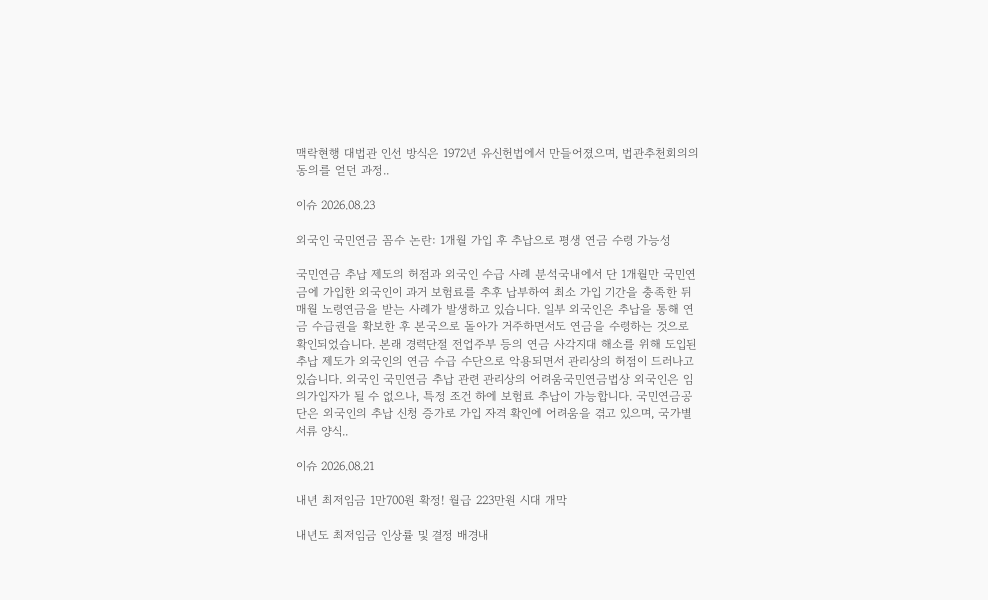맥락현행 대법관 인선 방식은 1972년 유신헌법에서 만들어졌으며, 법관추천회의의 동의를 얻던 과정..

이슈 2026.08.23

외국인 국민연금 꼼수 논란: 1개월 가입 후 추납으로 평생 연금 수령 가능성

국민연금 추납 제도의 허점과 외국인 수급 사례 분석국내에서 단 1개월만 국민연금에 가입한 외국인이 과거 보험료를 추후 납부하여 최소 가입 기간을 충족한 뒤 매월 노령연금을 받는 사례가 발생하고 있습니다. 일부 외국인은 추납을 통해 연금 수급권을 확보한 후 본국으로 돌아가 거주하면서도 연금을 수령하는 것으로 확인되었습니다. 본래 경력단절 전업주부 등의 연금 사각지대 해소를 위해 도입된 추납 제도가 외국인의 연금 수급 수단으로 악용되면서 관리상의 허점이 드러나고 있습니다. 외국인 국민연금 추납 관련 관리상의 어려움국민연금법상 외국인은 임의가입자가 될 수 없으나, 특정 조건 하에 보험료 추납이 가능합니다. 국민연금공단은 외국인의 추납 신청 증가로 가입 자격 확인에 어려움을 겪고 있으며, 국가별 서류 양식..

이슈 2026.08.21

내년 최저임금 1만700원 확정! 월급 223만원 시대 개막

내년도 최저임금 인상률 및 결정 배경내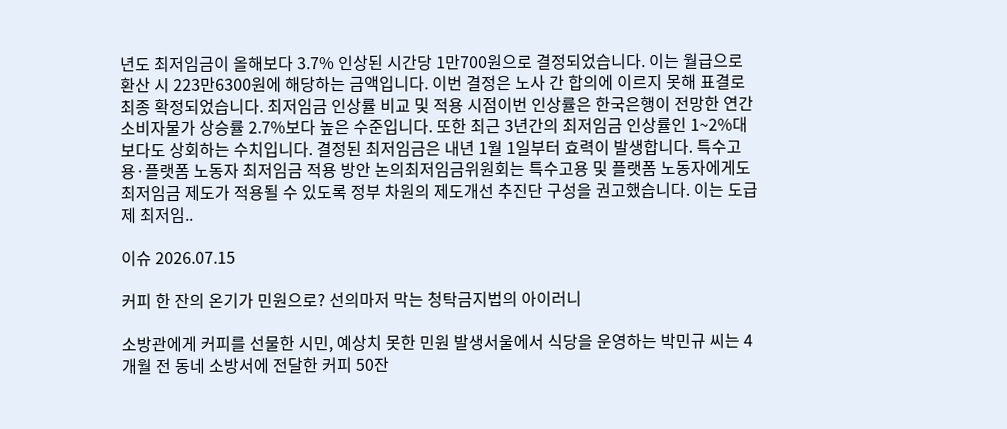년도 최저임금이 올해보다 3.7% 인상된 시간당 1만700원으로 결정되었습니다. 이는 월급으로 환산 시 223만6300원에 해당하는 금액입니다. 이번 결정은 노사 간 합의에 이르지 못해 표결로 최종 확정되었습니다. 최저임금 인상률 비교 및 적용 시점이번 인상률은 한국은행이 전망한 연간 소비자물가 상승률 2.7%보다 높은 수준입니다. 또한 최근 3년간의 최저임금 인상률인 1~2%대보다도 상회하는 수치입니다. 결정된 최저임금은 내년 1월 1일부터 효력이 발생합니다. 특수고용·플랫폼 노동자 최저임금 적용 방안 논의최저임금위원회는 특수고용 및 플랫폼 노동자에게도 최저임금 제도가 적용될 수 있도록 정부 차원의 제도개선 추진단 구성을 권고했습니다. 이는 도급제 최저임..

이슈 2026.07.15

커피 한 잔의 온기가 민원으로? 선의마저 막는 청탁금지법의 아이러니

소방관에게 커피를 선물한 시민, 예상치 못한 민원 발생서울에서 식당을 운영하는 박민규 씨는 4개월 전 동네 소방서에 전달한 커피 50잔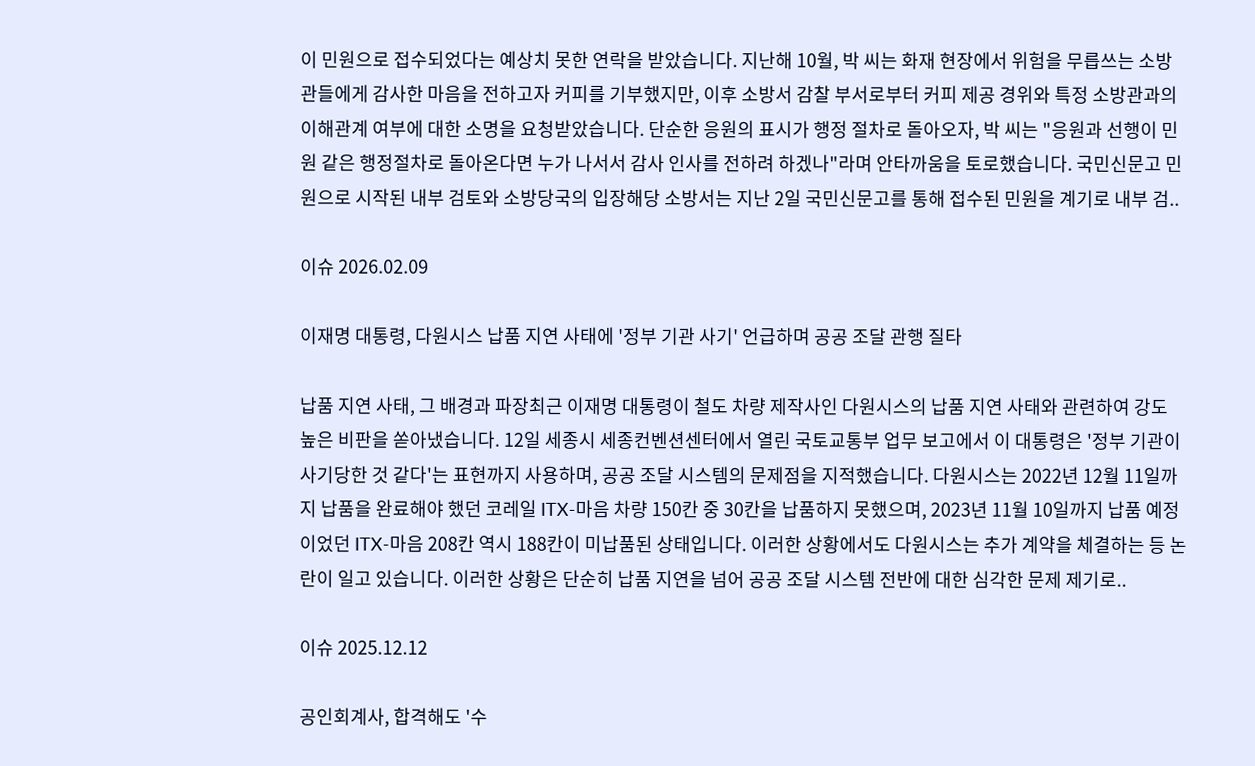이 민원으로 접수되었다는 예상치 못한 연락을 받았습니다. 지난해 10월, 박 씨는 화재 현장에서 위험을 무릅쓰는 소방관들에게 감사한 마음을 전하고자 커피를 기부했지만, 이후 소방서 감찰 부서로부터 커피 제공 경위와 특정 소방관과의 이해관계 여부에 대한 소명을 요청받았습니다. 단순한 응원의 표시가 행정 절차로 돌아오자, 박 씨는 "응원과 선행이 민원 같은 행정절차로 돌아온다면 누가 나서서 감사 인사를 전하려 하겠나"라며 안타까움을 토로했습니다. 국민신문고 민원으로 시작된 내부 검토와 소방당국의 입장해당 소방서는 지난 2일 국민신문고를 통해 접수된 민원을 계기로 내부 검..

이슈 2026.02.09

이재명 대통령, 다원시스 납품 지연 사태에 '정부 기관 사기' 언급하며 공공 조달 관행 질타

납품 지연 사태, 그 배경과 파장최근 이재명 대통령이 철도 차량 제작사인 다원시스의 납품 지연 사태와 관련하여 강도 높은 비판을 쏟아냈습니다. 12일 세종시 세종컨벤션센터에서 열린 국토교통부 업무 보고에서 이 대통령은 '정부 기관이 사기당한 것 같다'는 표현까지 사용하며, 공공 조달 시스템의 문제점을 지적했습니다. 다원시스는 2022년 12월 11일까지 납품을 완료해야 했던 코레일 ITX-마음 차량 150칸 중 30칸을 납품하지 못했으며, 2023년 11월 10일까지 납품 예정이었던 ITX-마음 208칸 역시 188칸이 미납품된 상태입니다. 이러한 상황에서도 다원시스는 추가 계약을 체결하는 등 논란이 일고 있습니다. 이러한 상황은 단순히 납품 지연을 넘어 공공 조달 시스템 전반에 대한 심각한 문제 제기로..

이슈 2025.12.12

공인회계사, 합격해도 '수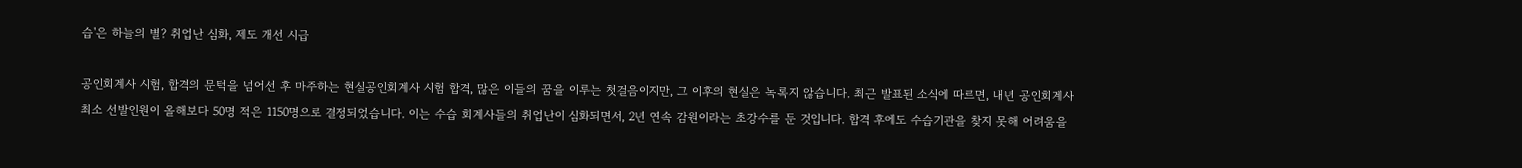습'은 하늘의 별? 취업난 심화, 제도 개선 시급

공인회계사 시험, 합격의 문턱을 넘어선 후 마주하는 현실공인회계사 시험 합격, 많은 이들의 꿈을 이루는 첫걸음이지만, 그 이후의 현실은 녹록지 않습니다. 최근 발표된 소식에 따르면, 내년 공인회계사 최소 선발인원이 올해보다 50명 적은 1150명으로 결정되었습니다. 이는 수습 회계사들의 취업난이 심화되면서, 2년 연속 감원이라는 초강수를 둔 것입니다. 합격 후에도 수습기관을 찾지 못해 어려움을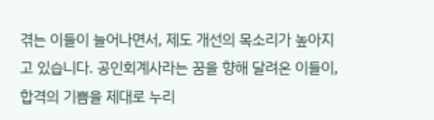겪는 이들이 늘어나면서, 제도 개선의 목소리가 높아지고 있습니다. 공인회계사라는 꿈을 향해 달려온 이들이, 합격의 기쁨을 제대로 누리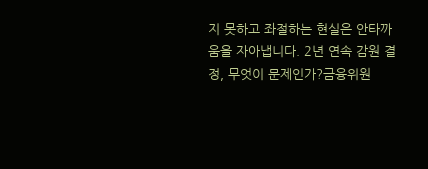지 못하고 좌절하는 현실은 안타까움을 자아냅니다. 2년 연속 감원 결정, 무엇이 문제인가?금융위원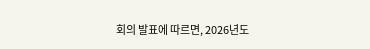회의 발표에 따르면, 2026년도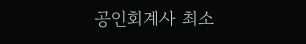공인회계사 최소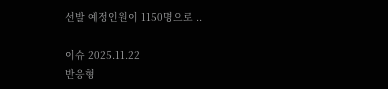선발 예정인원이 1150명으로 ..

이슈 2025.11.22
반응형